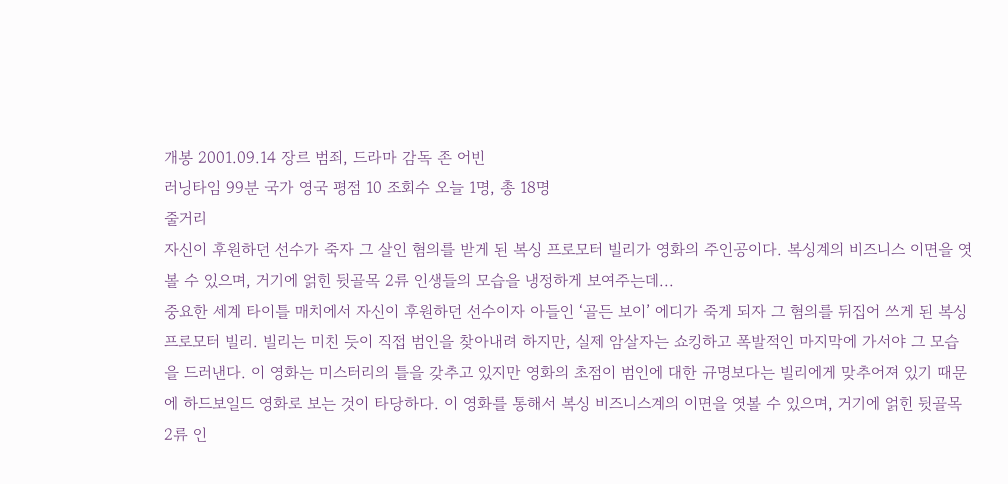개봉 2001.09.14 장르 범죄, 드라마 감독 존 어빈
러닝타임 99분 국가 영국 평점 10 조회수 오늘 1명, 총 18명
줄거리
자신이 후원하던 선수가 죽자 그 살인 혐의를 받게 된 복싱 프로모터 빌리가 영화의 주인공이다. 복싱계의 비즈니스 이면을 엿볼 수 있으며, 거기에 얽힌 뒷골목 2류 인생들의 모습을 냉정하게 보여주는데...
중요한 세계 타이틀 매치에서 자신이 후원하던 선수이자 아들인 ‘골든 보이’ 에디가 죽게 되자 그 혐의를 뒤집어 쓰게 된 복싱 프로모터 빌리. 빌리는 미친 듯이 직접 범인을 찾아내려 하지만, 실제 암살자는 쇼킹하고 폭발적인 마지막에 가서야 그 모습을 드러낸다. 이 영화는 미스터리의 틀을 갖추고 있지만 영화의 초점이 범인에 대한 규명보다는 빌리에게 맞추어져 있기 때문에 하드보일드 영화로 보는 것이 타당하다. 이 영화를 통해서 복싱 비즈니스계의 이면을 엿볼 수 있으며, 거기에 얽힌 뒷골목 2류 인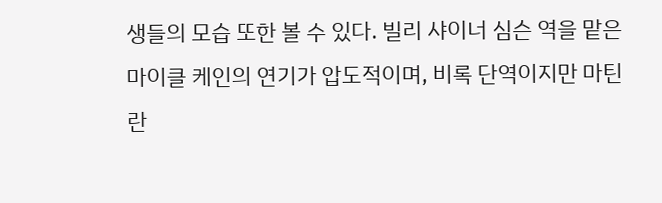생들의 모습 또한 볼 수 있다. 빌리 샤이너 심슨 역을 맡은 마이클 케인의 연기가 압도적이며, 비록 단역이지만 마틴 란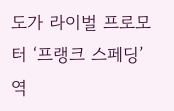도가 라이벌 프로모터 ‘프랭크 스페딩’ 역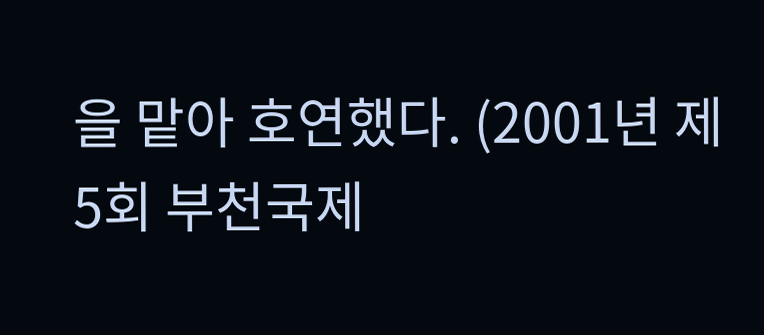을 맡아 호연했다. (2001년 제5회 부천국제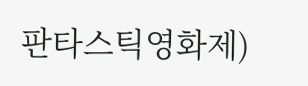판타스틱영화제)